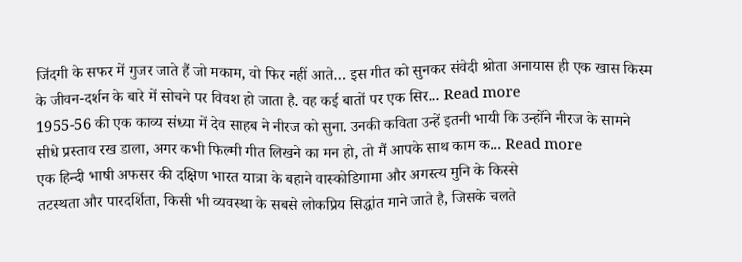जिंदगी के सफर में गुजर जाते हैं जो मकाम, वो फिर नहीं आते… इस गीत को सुनकर संवेदी श्रोता अनायास ही एक खास किस्म के जीवन-दर्शन के बारे में सोचने पर विवश हो जाता है. वह कई बातों पर एक सिर... Read more
1955-56 की एक काव्य संध्या में देव साहब ने नीरज को सुना. उनकी कविता उन्हें इतनी भायी कि उन्होंने नीरज के सामने सीधे प्रस्ताव रख डाला, अगर कभी फिल्मी गीत लिखने का मन हो, तो मैं आपके साथ काम क... Read more
एक हिन्दी भाषी अफसर की दक्षिण भारत यात्रा के बहाने वास्कोडिगामा और अगस्त्य मुनि के किस्से
तटस्थता और पारदर्शिता, किसी भी व्यवस्था के सबसे लोकप्रिय सिद्धांत माने जाते है, जिसके चलते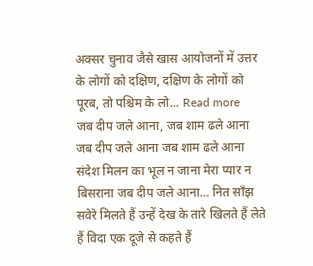अक्सर चुनाव जैसे खास आयोजनों में उत्तर के लोगों को दक्षिण, दक्षिण के लोगों को पूरब, तो पश्चिम के लो... Read more
जब दीप जले आना, जब शाम ढले आना
जब दीप जले आना जब शाम ढले आना संदेश मिलन का भूल न जाना मेरा प्यार न बिसराना जब दीप जले आना… नित साँझ सवेरे मिलते हैं उन्हें देख के तारे खिलते हैं लेते हैं विदा एक दूजे से कहते हैं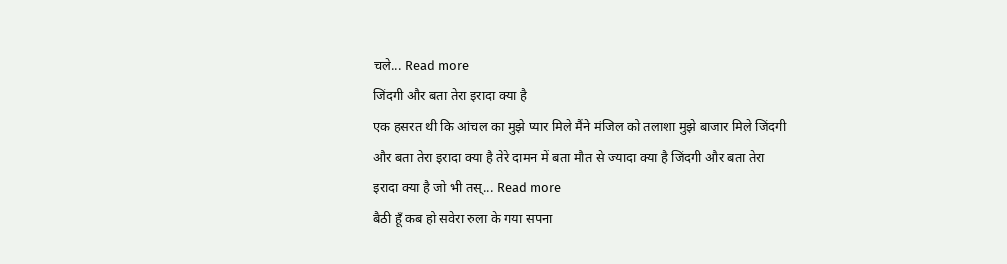चले... Read more
जिंदगी और बता तेरा इरादा क्या है
एक हसरत थी कि आंचल का मुझे प्यार मिले मैंने मंजिल को तलाशा मुझे बाजार मिले जिंदगी और बता तेरा इरादा क्या है तेरे दामन में बता मौत से ज्यादा क्या है जिंदगी और बता तेरा इरादा क्या है जो भी तस्... Read more
बैठी हूँ कब हो सवेरा रुला के गया सपना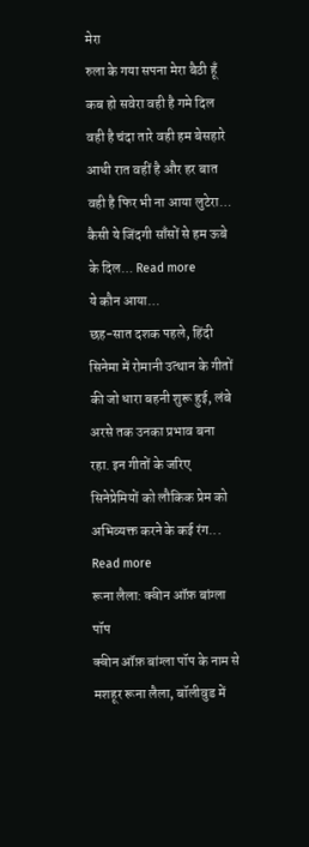मेरा
रुला के गया सपना मेरा बैठी हूँ कब हो सवेरा वही है गमे दिल वही है चंदा तारे वही हम बेसहारे आधी रात वहीं है और हर बात वही है फिर भी ना आया लुटेरा… कैसी ये जिंदगी साँसों से हम ऊबे के दिल... Read more
ये कौन आया…
छह-सात दशक पहले, हिंदी सिनेमा में रोमानी उत्थान के गीतों की जो धारा बहनी शुरू हुई, लंबे अरसे तक उनका प्रभाव बना रहा. इन गीतों के जरिए सिनेप्रेमियों को लौकिक प्रेम को अभिव्यक्त करने के कई रंग... Read more
रूना लैला: क्वीन ऑफ़ बांग्ला पॉप
क्वीन ऑफ़ बांग्ला पॉप के नाम से मशहूर रूना लैला, बॉलीवुड में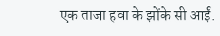एक ताजा हवा के झोंके सी आईं.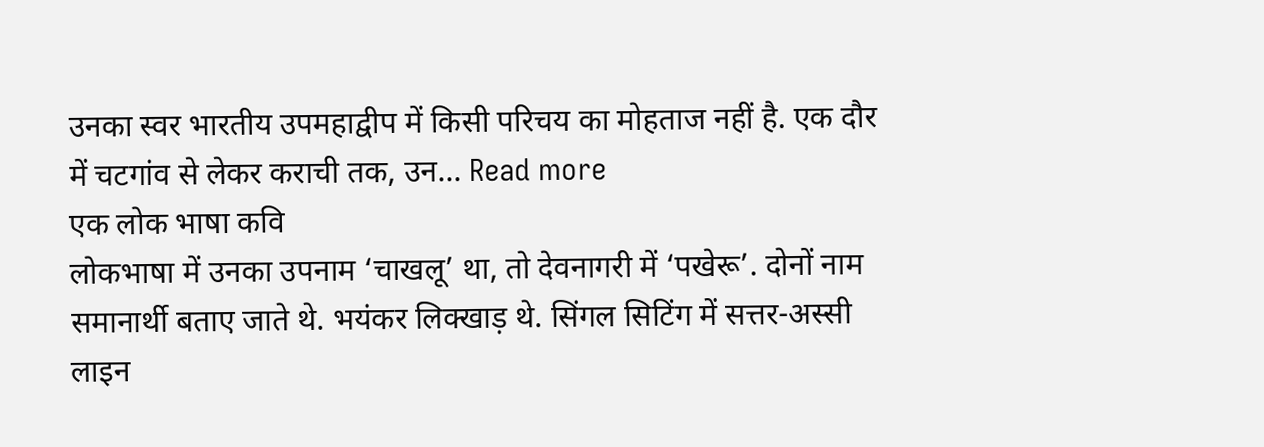उनका स्वर भारतीय उपमहाद्वीप में किसी परिचय का मोहताज नहीं है. एक दौर में चटगांव से लेकर कराची तक, उन... Read more
एक लोक भाषा कवि
लोकभाषा में उनका उपनाम ‘चाखलू’ था, तो देवनागरी में ‘पखेरू’. दोनों नाम समानार्थी बताए जाते थे. भयंकर लिक्खाड़ थे. सिंगल सिटिंग में सत्तर-अस्सी लाइन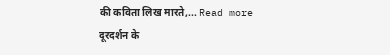की कविता लिख मारते,... Read more
दूरदर्शन के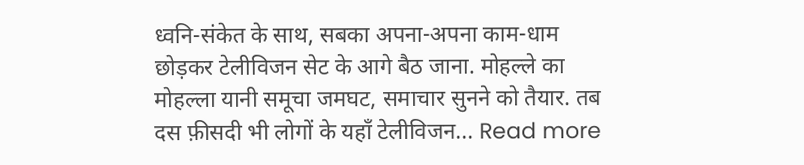ध्वनि-संकेत के साथ, सबका अपना-अपना काम-धाम छोड़कर टेलीविजन सेट के आगे बैठ जाना. मोहल्ले का मोहल्ला यानी समूचा जमघट, समाचार सुनने को तैयार. तब दस फ़ीसदी भी लोगों के यहाँ टेलीविजन... Read more